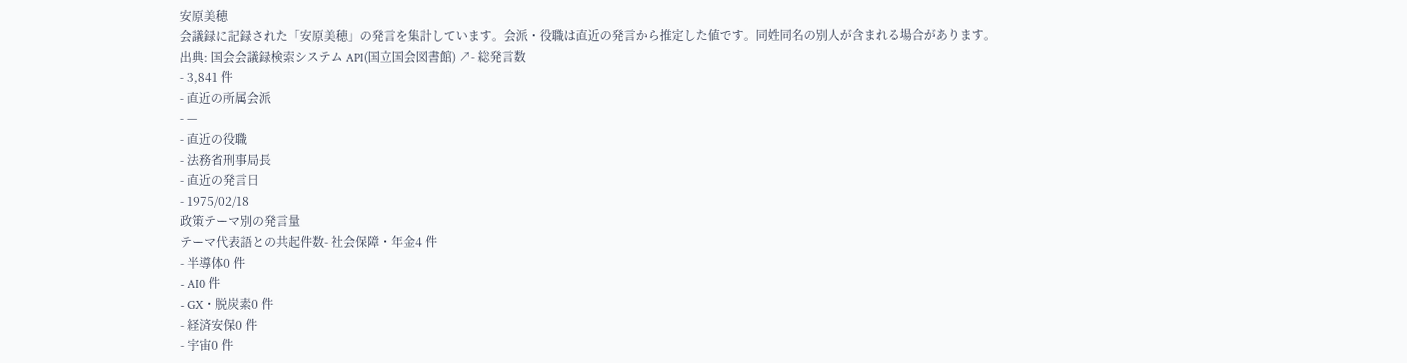安原美穂
会議録に記録された「安原美穂」の発言を集計しています。会派・役職は直近の発言から推定した値です。同姓同名の別人が含まれる場合があります。
出典: 国会会議録検索システム API(国立国会図書館) ↗- 総発言数
- 3,841 件
- 直近の所属会派
- —
- 直近の役職
- 法務省刑事局長
- 直近の発言日
- 1975/02/18
政策テーマ別の発言量
テーマ代表語との共起件数- 社会保障・年金4 件
- 半導体0 件
- AI0 件
- GX・脱炭素0 件
- 経済安保0 件
- 宇宙0 件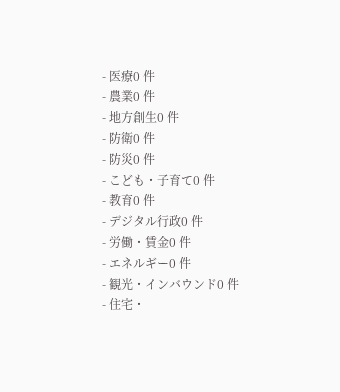- 医療0 件
- 農業0 件
- 地方創生0 件
- 防衛0 件
- 防災0 件
- こども・子育て0 件
- 教育0 件
- デジタル行政0 件
- 労働・賃金0 件
- エネルギー0 件
- 観光・インバウンド0 件
- 住宅・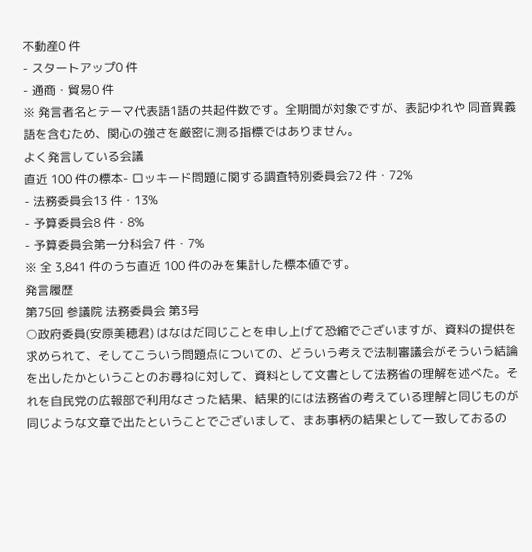不動産0 件
- スタートアップ0 件
- 通商・貿易0 件
※ 発言者名とテーマ代表語1語の共起件数です。全期間が対象ですが、表記ゆれや 同音異義語を含むため、関心の強さを厳密に測る指標ではありません。
よく発言している会議
直近 100 件の標本- ロッキード問題に関する調査特別委員会72 件・72%
- 法務委員会13 件・13%
- 予算委員会8 件・8%
- 予算委員会第一分科会7 件・7%
※ 全 3,841 件のうち直近 100 件のみを集計した標本値です。
発言履歴
第75回 参議院 法務委員会 第3号
○政府委員(安原美穂君) はなはだ同じことを申し上げて恐縮でございますが、資料の提供を求められて、そしてこういう問題点についての、どういう考えで法制審議会がそういう結論を出したかということのお尋ねに対して、資料として文書として法務省の理解を述べた。それを自民党の広報部で利用なさった結果、結果的には法務省の考えている理解と同じものが同じような文章で出たということでございまして、まあ事柄の結果として一致しておるの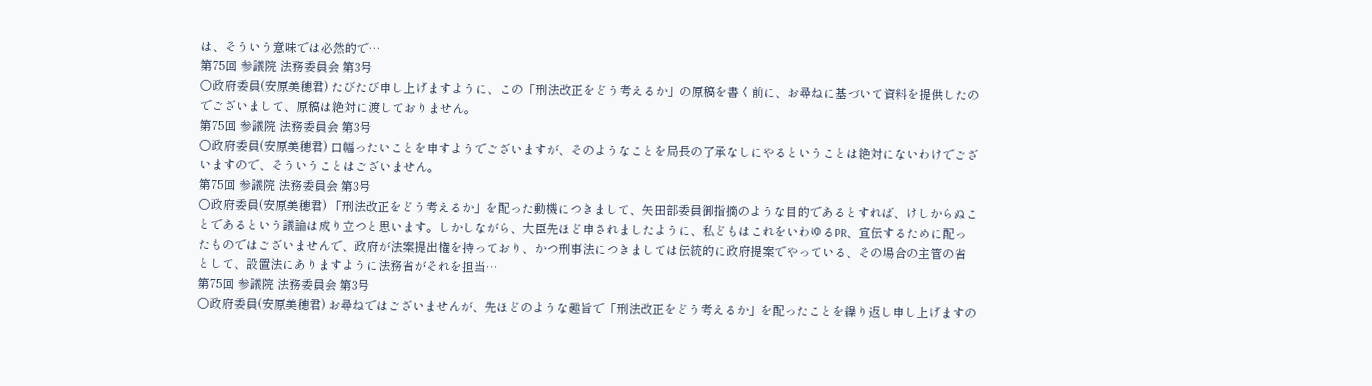は、そういう意味では必然的で…
第75回 参議院 法務委員会 第3号
○政府委員(安原美穂君) たびたび申し上げますように、この「刑法改正をどう考えるか」の原稿を書く前に、お尋ねに基づいて資料を提供したのでございまして、原稿は絶対に渡しておりません。
第75回 参議院 法務委員会 第3号
○政府委員(安原美穂君) 口幅ったいことを申すようでございますが、そのようなことを局長の了承なしにやるということは絶対にないわけでございますので、そういうことはございません。
第75回 参議院 法務委員会 第3号
○政府委員(安原美穂君) 「刑法改正をどう考えるか」を配った動機につきまして、矢田部委員御指摘のような目的であるとすれば、けしからぬことであるという議論は成り立つと思います。しかしながら、大臣先ほど申されましたように、私どもはこれをいわゆるPR、宣伝するために配ったものではございませんで、政府が法案提出権を持っており、かつ刑事法につきましては伝統的に政府提案でやっている、その場合の主管の省として、設置法にありますように法務省がそれを担当…
第75回 参議院 法務委員会 第3号
○政府委員(安原美穂君) お尋ねではございませんが、先ほどのような趣旨で「刑法改正をどう考えるか」を配ったことを繰り返し申し上げますの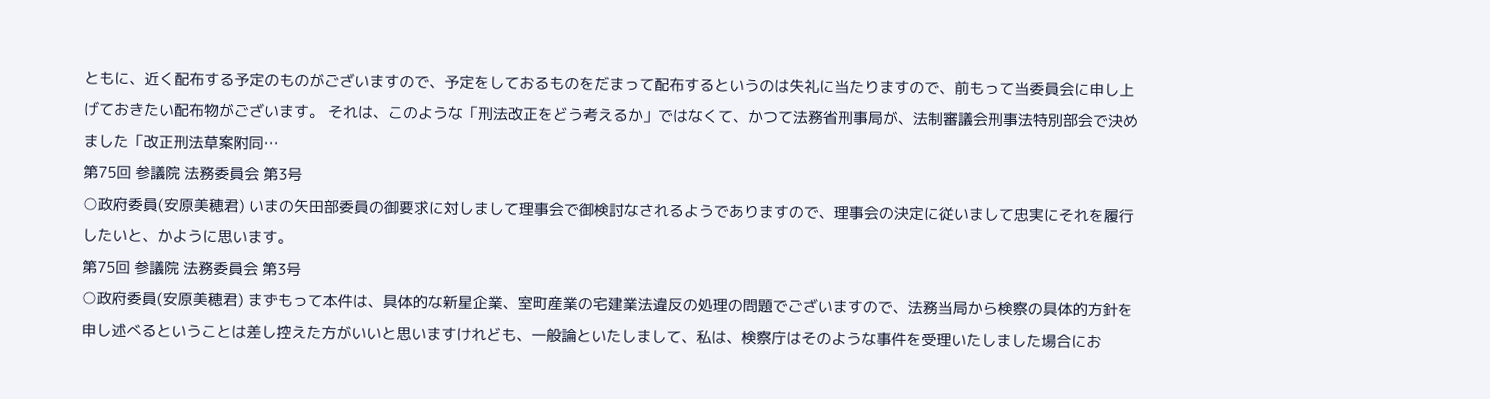ともに、近く配布する予定のものがございますので、予定をしておるものをだまって配布するというのは失礼に当たりますので、前もって当委員会に申し上げておきたい配布物がございます。 それは、このような「刑法改正をどう考えるか」ではなくて、かつて法務省刑事局が、法制審議会刑事法特別部会で決めました「改正刑法草案附同…
第75回 参議院 法務委員会 第3号
○政府委員(安原美穂君) いまの矢田部委員の御要求に対しまして理事会で御検討なされるようでありますので、理事会の決定に従いまして忠実にそれを履行したいと、かように思います。
第75回 参議院 法務委員会 第3号
○政府委員(安原美穂君) まずもって本件は、具体的な新星企業、室町産業の宅建業法違反の処理の問題でございますので、法務当局から検察の具体的方針を申し述べるということは差し控えた方がいいと思いますけれども、一般論といたしまして、私は、検察庁はそのような事件を受理いたしました場合にお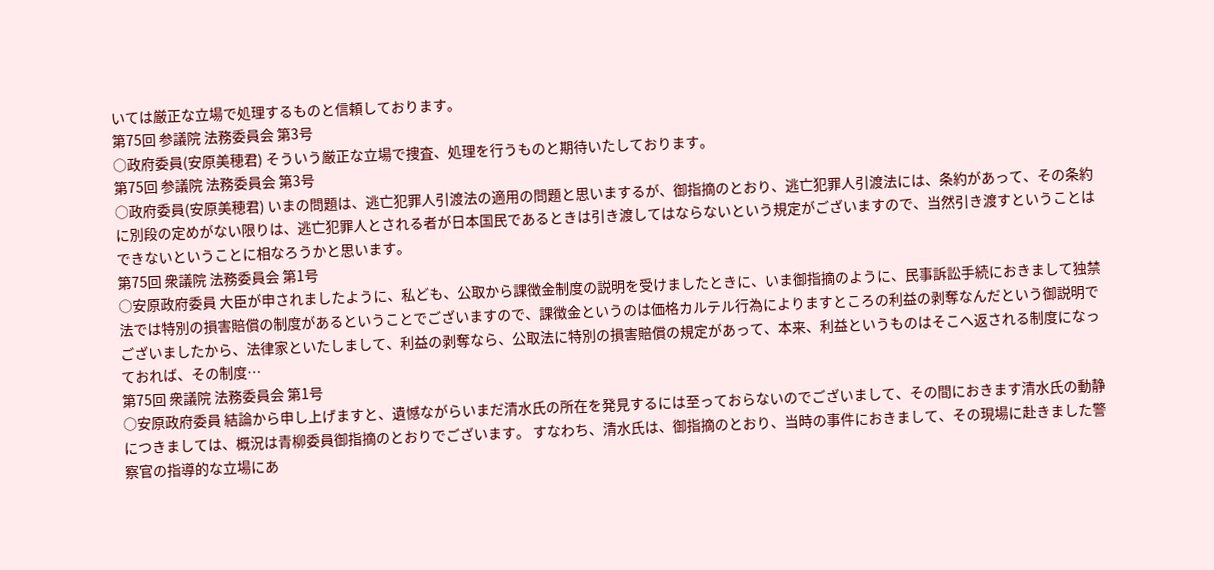いては厳正な立場で処理するものと信頼しております。
第75回 参議院 法務委員会 第3号
○政府委員(安原美穂君) そういう厳正な立場で捜査、処理を行うものと期待いたしております。
第75回 参議院 法務委員会 第3号
○政府委員(安原美穂君) いまの問題は、逃亡犯罪人引渡法の適用の問題と思いまするが、御指摘のとおり、逃亡犯罪人引渡法には、条約があって、その条約に別段の定めがない限りは、逃亡犯罪人とされる者が日本国民であるときは引き渡してはならないという規定がございますので、当然引き渡すということはできないということに相なろうかと思います。
第75回 衆議院 法務委員会 第1号
○安原政府委員 大臣が申されましたように、私ども、公取から課徴金制度の説明を受けましたときに、いま御指摘のように、民事訴訟手続におきまして独禁法では特別の損害賠償の制度があるということでございますので、課徴金というのは価格カルテル行為によりますところの利益の剥奪なんだという御説明でございましたから、法律家といたしまして、利益の剥奪なら、公取法に特別の損害賠償の規定があって、本来、利益というものはそこへ返される制度になっておれば、その制度…
第75回 衆議院 法務委員会 第1号
○安原政府委員 結論から申し上げますと、遺憾ながらいまだ清水氏の所在を発見するには至っておらないのでございまして、その間におきます清水氏の動静につきましては、概況は青柳委員御指摘のとおりでございます。 すなわち、清水氏は、御指摘のとおり、当時の事件におきまして、その現場に赴きました警察官の指導的な立場にあ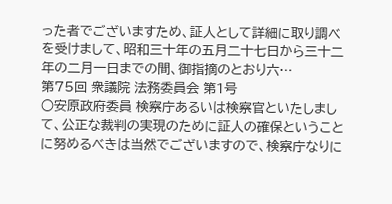った者でございますため、証人として詳細に取り調べを受けまして、昭和三十年の五月二十七日から三十二年の二月一日までの間、御指摘のとおり六…
第75回 衆議院 法務委員会 第1号
○安原政府委員 検察庁あるいは検察官といたしまして、公正な裁判の実現のために証人の確保ということに努めるべきは当然でございますので、検察庁なりに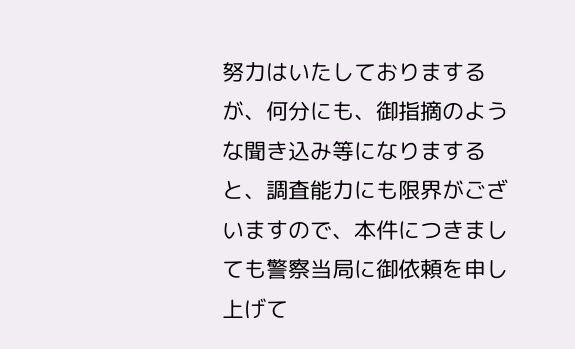努力はいたしておりまするが、何分にも、御指摘のような聞き込み等になりますると、調査能力にも限界がございますので、本件につきましても警察当局に御依頼を申し上げて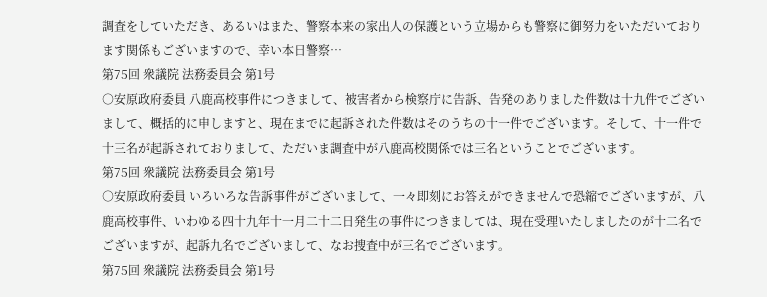調査をしていただき、あるいはまた、警察本来の家出人の保護という立場からも警察に御努力をいただいております関係もございますので、幸い本日警察…
第75回 衆議院 法務委員会 第1号
○安原政府委員 八鹿高校事件につきまして、被害者から検察庁に告訴、告発のありました件数は十九件でございまして、概括的に申しますと、現在までに起訴された件数はそのうちの十一件でございます。そして、十一件で十三名が起訴されておりまして、ただいま調査中が八鹿高校関係では三名ということでございます。
第75回 衆議院 法務委員会 第1号
○安原政府委員 いろいろな告訴事件がございまして、一々即刻にお答えができませんで恐縮でございますが、八鹿高校事件、いわゆる四十九年十一月二十二日発生の事件につきましては、現在受理いたしましたのが十二名でございますが、起訴九名でございまして、なお捜査中が三名でございます。
第75回 衆議院 法務委員会 第1号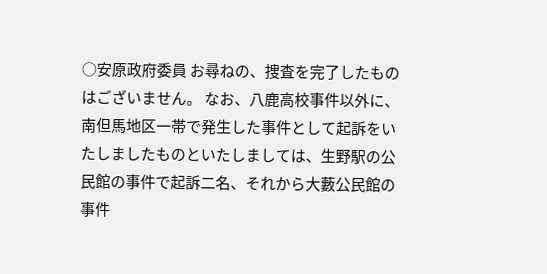○安原政府委員 お尋ねの、捜査を完了したものはございません。 なお、八鹿高校事件以外に、南但馬地区一帯で発生した事件として起訴をいたしましたものといたしましては、生野駅の公民館の事件で起訴二名、それから大藪公民館の事件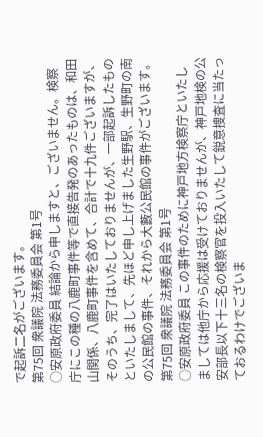で起訴二名がございます。
第75回 衆議院 法務委員会 第1号
○安原政府委員 結論から申しますと、ございません。検察庁にこの種の八鹿町事件等で直接告発のあったものは、和田山関係、八鹿町事件を含めて、合計で十九件ございますが、そのうち、完了はいたしておりませんが、一部起訴したものといたしまして、先ほど申し上げました生野駅、生野町の南の公民館の事件、それから大藪公民館の事件がございます。
第75回 衆議院 法務委員会 第1号
○安原政府委員 この事件のために神戸地方検察庁といたしましては他庁から応援は受けておりませんが、神戸地検の公安部長以下十三名の検察官を投入いたして鋭意捜査に当たっておるわけでございま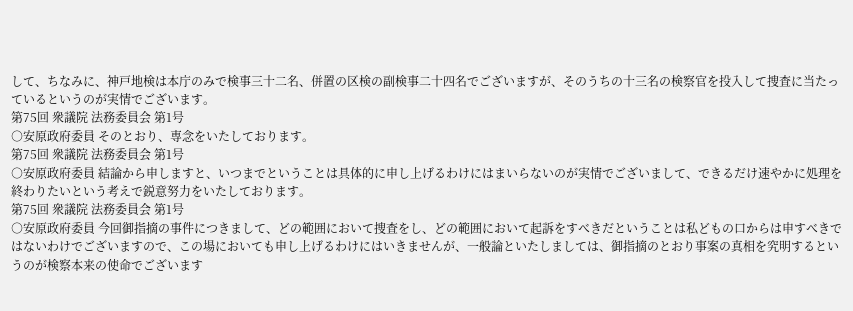して、ちなみに、神戸地検は本庁のみで検事三十二名、併置の区検の副検事二十四名でございますが、そのうちの十三名の検察官を投入して捜査に当たっているというのが実情でございます。
第75回 衆議院 法務委員会 第1号
○安原政府委員 そのとおり、専念をいたしております。
第75回 衆議院 法務委員会 第1号
○安原政府委員 結論から申しますと、いつまでということは具体的に申し上げるわけにはまいらないのが実情でございまして、できるだけ速やかに処理を終わりたいという考えで鋭意努力をいたしております。
第75回 衆議院 法務委員会 第1号
○安原政府委員 今回御指摘の事件につきまして、どの範囲において捜査をし、どの範囲において起訴をすべきだということは私どもの口からは申すべきではないわけでございますので、この場においても申し上げるわけにはいきませんが、一般論といたしましては、御指摘のとおり事案の真相を究明するというのが検察本来の使命でございます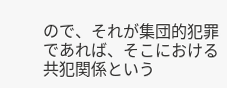ので、それが集団的犯罪であれば、そこにおける共犯関係という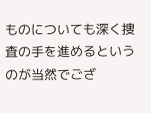ものについても深く捜査の手を進めるというのが当然でござ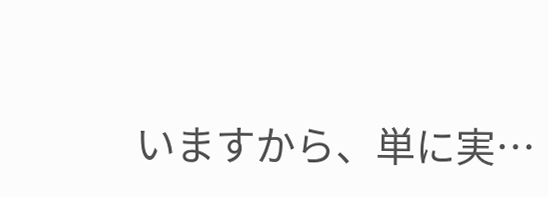いますから、単に実…